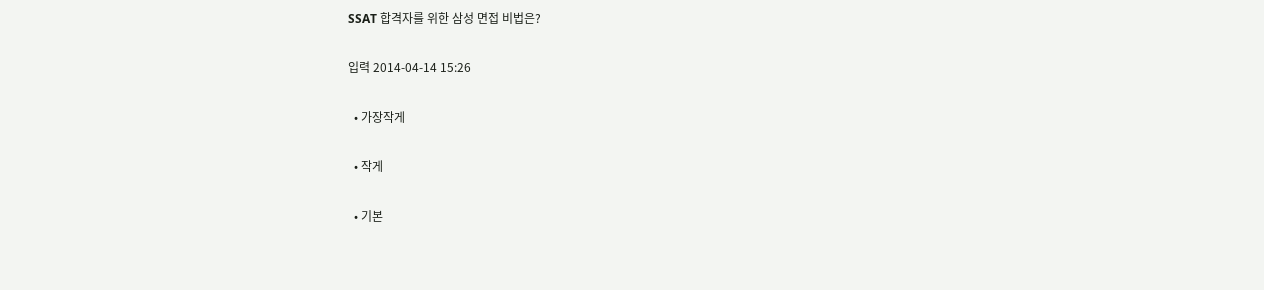SSAT 합격자를 위한 삼성 면접 비법은?

입력 2014-04-14 15:26

  • 가장작게

  • 작게

  • 기본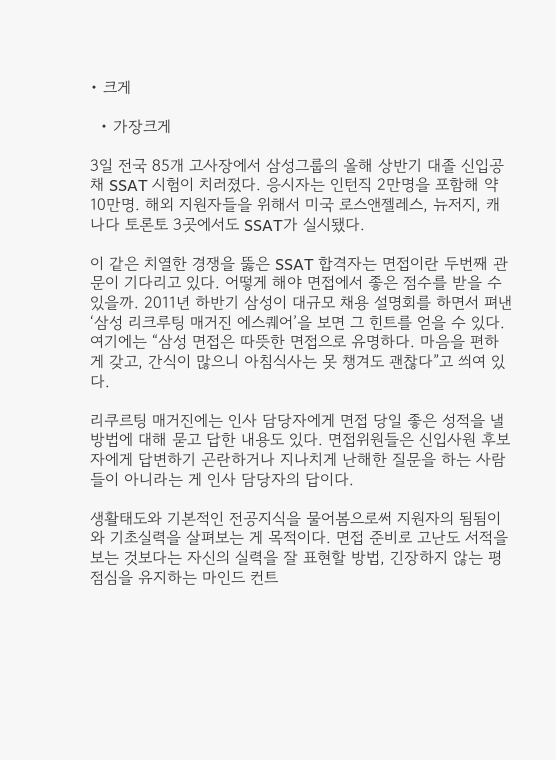• 크게

  • 가장크게

3일 전국 85개 고사장에서 삼성그룹의 올해 상반기 대졸 신입공채 SSAT 시험이 치러졌다. 응시자는 인턴직 2만명을 포함해 약 10만명. 해외 지원자들을 위해서 미국 로스앤젤레스, 뉴저지, 캐나다 토론토 3곳에서도 SSAT가 실시됐다.

이 같은 치열한 경쟁을 뚫은 SSAT 합격자는 면접이란 두번째 관문이 기다리고 있다. 어떻게 해야 면접에서 좋은 점수를 받을 수 있을까. 2011년 하반기 삼성이 대규모 채용 설명회를 하면서 펴낸 ‘삼성 리크루팅 매거진 에스퀘어’을 보면 그 힌트를 얻을 수 있다. 여기에는 “삼성 면접은 따뜻한 면접으로 유명하다. 마음을 편하게 갖고, 간식이 많으니 아침식사는 못 챙겨도 괜찮다”고 씌여 있다.

리쿠르팅 매거진에는 인사 담당자에게 면접 당일 좋은 성적을 낼 방법에 대해 묻고 답한 내용도 있다. 면접위원들은 신입사원 후보자에게 답변하기 곤란하거나 지나치게 난해한 질문을 하는 사람들이 아니라는 게 인사 담당자의 답이다.

생활태도와 기본적인 전공지식을 물어봄으로써 지원자의 됨됨이와 기초실력을 살펴보는 게 목적이다. 면접 준비로 고난도 서적을 보는 것보다는 자신의 실력을 잘 표현할 방법, 긴장하지 않는 평점심을 유지하는 마인드 컨트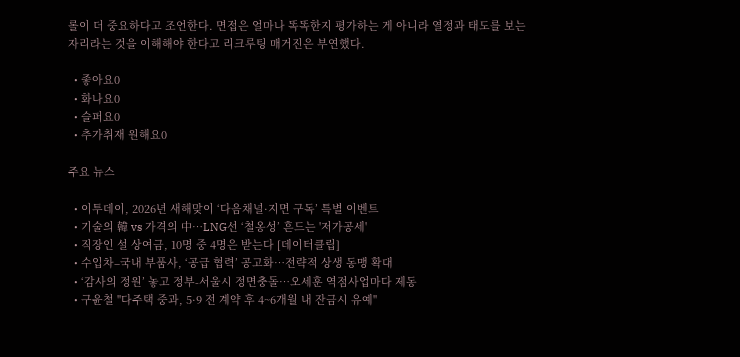롤이 더 중요하다고 조언한다. 면접은 얼마나 똑똑한지 평가하는 게 아니라 열정과 태도를 보는 자리라는 것을 이해해야 한다고 리크루팅 매거진은 부연했다.

  • 좋아요0
  • 화나요0
  • 슬퍼요0
  • 추가취재 원해요0

주요 뉴스

  • 이투데이, 2026년 새해맞이 ‘다음채널·지면 구독’ 특별 이벤트
  • 기술의 韓 vs 가격의 中…LNG선 ‘철옹성’ 흔드는 '저가공세'
  • 직장인 설 상여금, 10명 중 4명은 받는다 [데이터클립]
  • 수입차–국내 부품사, ‘공급 협력’ 공고화…전략적 상생 동맹 확대
  • ‘감사의 정원’ 놓고 정부-서울시 정면충돌…오세훈 역점사업마다 제동
  • 구윤철 "다주택 중과, 5·9 전 계약 후 4~6개월 내 잔금시 유예"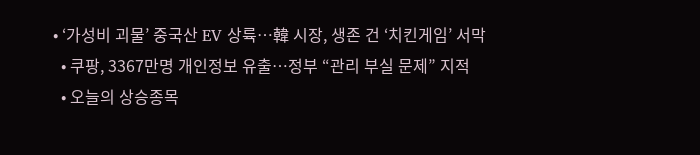• ‘가성비 괴물’ 중국산 EV 상륙…韓 시장, 생존 건 ‘치킨게임’ 서막
  • 쿠팡, 3367만명 개인정보 유출⋯정부 “관리 부실 문제” 지적
  • 오늘의 상승종목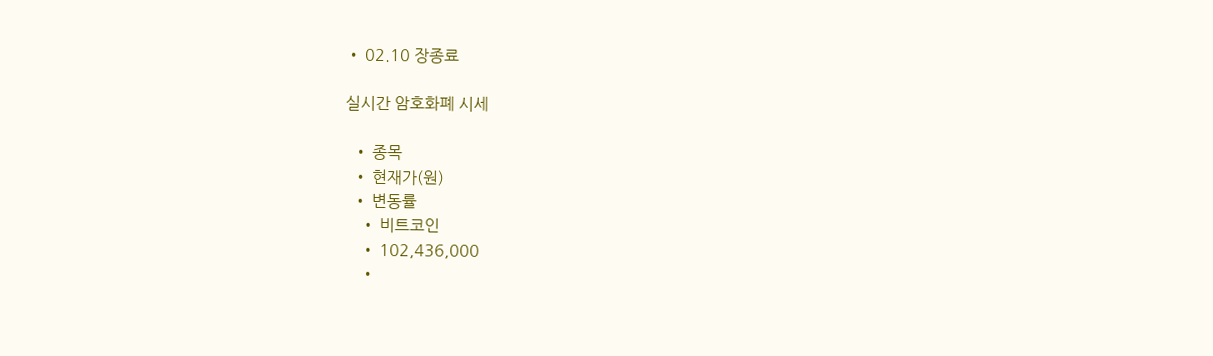• 02.10 장종료

실시간 암호화폐 시세

  • 종목
  • 현재가(원)
  • 변동률
    • 비트코인
    • 102,436,000
    •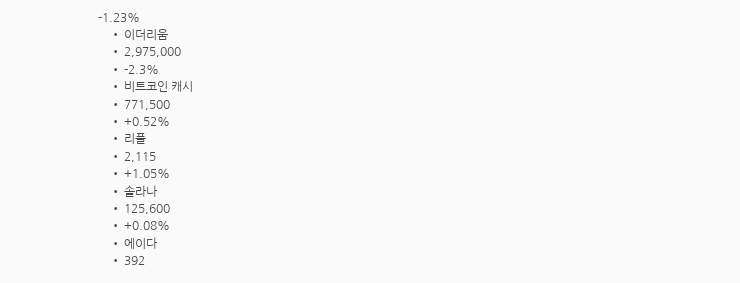-1.23%
    • 이더리움
    • 2,975,000
    • -2.3%
    • 비트코인 캐시
    • 771,500
    • +0.52%
    • 리플
    • 2,115
    • +1.05%
    • 솔라나
    • 125,600
    • +0.08%
    • 에이다
    • 392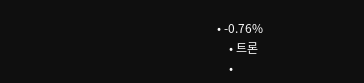• -0.76%
    • 트론
    •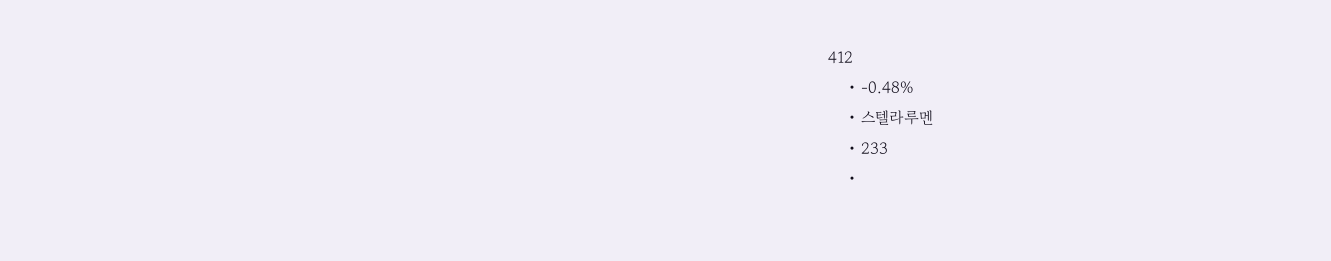412
    • -0.48%
    • 스텔라루멘
    • 233
    •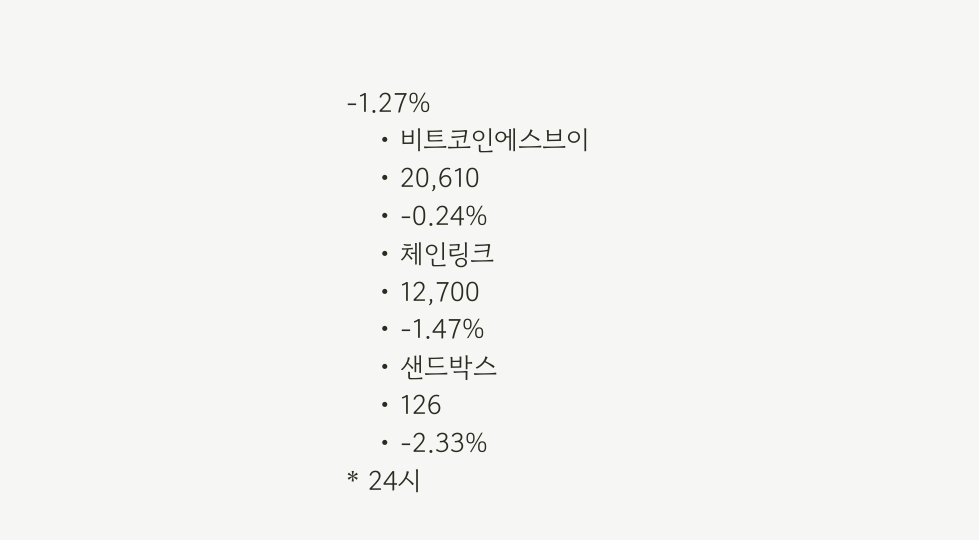-1.27%
    • 비트코인에스브이
    • 20,610
    • -0.24%
    • 체인링크
    • 12,700
    • -1.47%
    • 샌드박스
    • 126
    • -2.33%
* 24시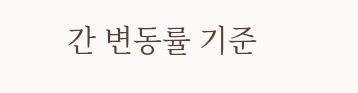간 변동률 기준